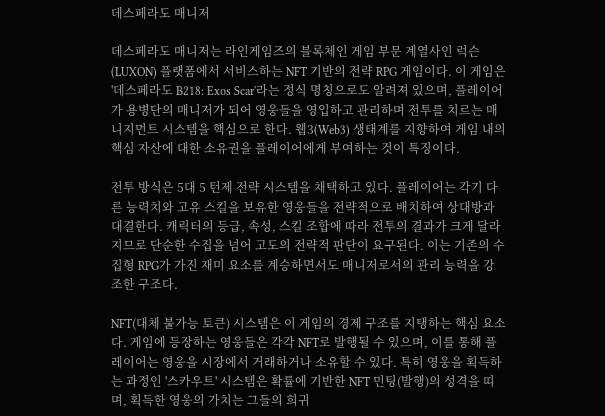데스페라도 매니저

데스페라도 매니저는 라인게임즈의 블록체인 게임 부문 계열사인 럭슨(LUXON) 플랫폼에서 서비스하는 NFT 기반의 전략 RPG 게임이다. 이 게임은 '데스페라도 B218: Exos Scar'라는 정식 명칭으로도 알려져 있으며, 플레이어가 용병단의 매니저가 되어 영웅들을 영입하고 관리하며 전투를 치르는 매니지먼트 시스템을 핵심으로 한다. 웹3(Web3) 생태계를 지향하여 게임 내의 핵심 자산에 대한 소유권을 플레이어에게 부여하는 것이 특징이다.

전투 방식은 5대 5 턴제 전략 시스템을 채택하고 있다. 플레이어는 각기 다른 능력치와 고유 스킬을 보유한 영웅들을 전략적으로 배치하여 상대방과 대결한다. 캐릭터의 등급, 속성, 스킬 조합에 따라 전투의 결과가 크게 달라지므로 단순한 수집을 넘어 고도의 전략적 판단이 요구된다. 이는 기존의 수집형 RPG가 가진 재미 요소를 계승하면서도 매니저로서의 관리 능력을 강조한 구조다.

NFT(대체 불가능 토큰) 시스템은 이 게임의 경제 구조를 지탱하는 핵심 요소다. 게임에 등장하는 영웅들은 각각 NFT로 발행될 수 있으며, 이를 통해 플레이어는 영웅을 시장에서 거래하거나 소유할 수 있다. 특히 영웅을 획득하는 과정인 '스카우트' 시스템은 확률에 기반한 NFT 민팅(발행)의 성격을 띠며, 획득한 영웅의 가치는 그들의 희귀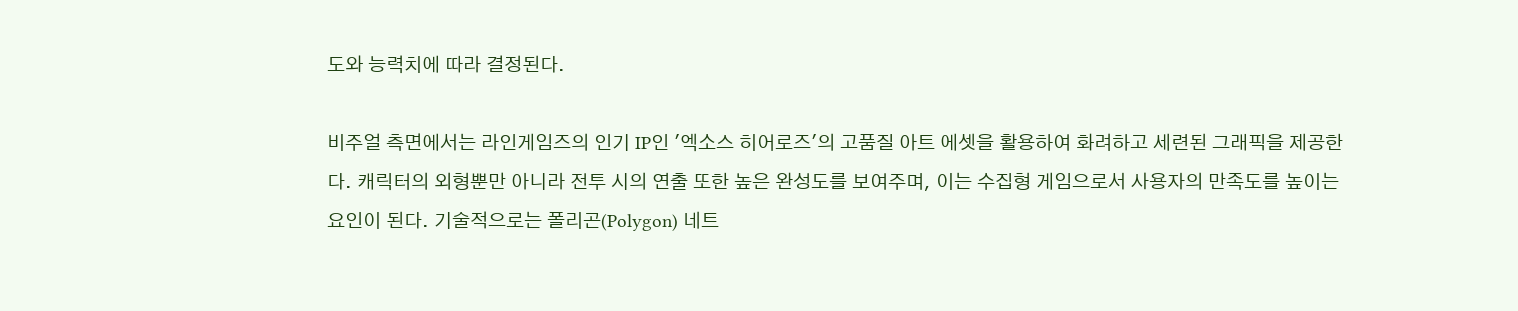도와 능력치에 따라 결정된다.

비주얼 측면에서는 라인게임즈의 인기 IP인 '엑소스 히어로즈'의 고품질 아트 에셋을 활용하여 화려하고 세련된 그래픽을 제공한다. 캐릭터의 외형뿐만 아니라 전투 시의 연출 또한 높은 완성도를 보여주며, 이는 수집형 게임으로서 사용자의 만족도를 높이는 요인이 된다. 기술적으로는 폴리곤(Polygon) 네트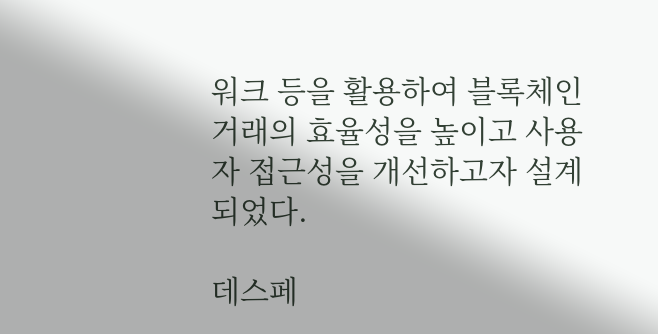워크 등을 활용하여 블록체인 거래의 효율성을 높이고 사용자 접근성을 개선하고자 설계되었다.

데스페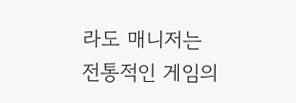라도 매니저는 전통적인 게임의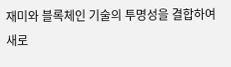재미와 블록체인 기술의 투명성을 결합하여 새로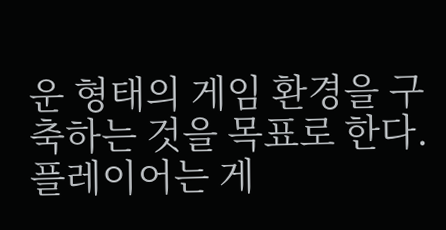운 형태의 게임 환경을 구축하는 것을 목표로 한다. 플레이어는 게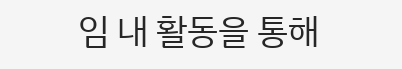임 내 활동을 통해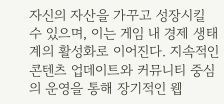자신의 자산을 가꾸고 성장시킬 수 있으며, 이는 게임 내 경제 생태계의 활성화로 이어진다. 지속적인 콘텐츠 업데이트와 커뮤니티 중심의 운영을 통해 장기적인 웹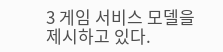3 게임 서비스 모델을 제시하고 있다.